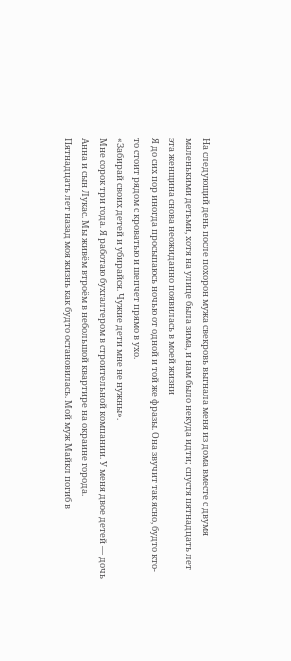На следующий день после похорон мужа свекровь выгнала меня из дома вместе с двумя маленькими детьми, хотя на улице была зима, и нам было некуда идти; спустя пятнадцать лет эта женщина снова неожиданно появилась в моей жизни
Я до сих пор иногда просыпаюсь ночью от одной и той же фразы. Она звучит так ясно, будто кто-то стоит рядом с кроватью и шепчет прямо в ухо.
«Забирай своих детей и убирайся. Чужие дети мне не нужны».
Мне сорок три года. Я работаю бухгалтером в строительной компании. У меня двое детей — дочь Анна и сын Лукас. Мы живём втроём в небольшой квартире на окраине города.
Пятнадцать лет назад моя жизнь как будто остановилась. Мой муж Майкл погиб в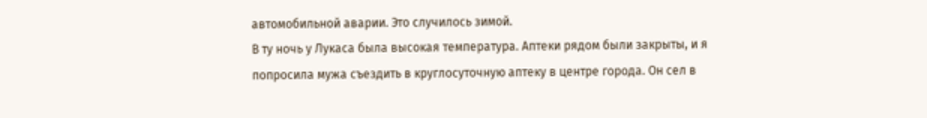автомобильной аварии. Это случилось зимой.
В ту ночь у Лукаса была высокая температура. Аптеки рядом были закрыты, и я попросила мужа съездить в круглосуточную аптеку в центре города. Он сел в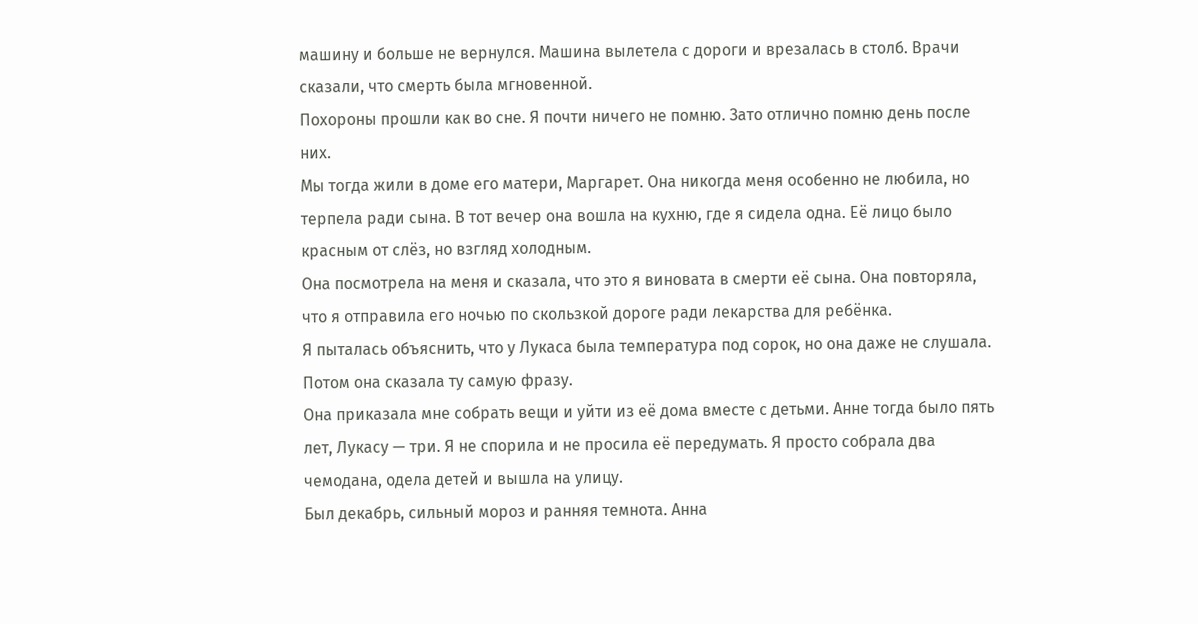машину и больше не вернулся. Машина вылетела с дороги и врезалась в столб. Врачи сказали, что смерть была мгновенной.
Похороны прошли как во сне. Я почти ничего не помню. Зато отлично помню день после них.
Мы тогда жили в доме его матери, Маргарет. Она никогда меня особенно не любила, но терпела ради сына. В тот вечер она вошла на кухню, где я сидела одна. Её лицо было красным от слёз, но взгляд холодным.
Она посмотрела на меня и сказала, что это я виновата в смерти её сына. Она повторяла, что я отправила его ночью по скользкой дороге ради лекарства для ребёнка.
Я пыталась объяснить, что у Лукаса была температура под сорок, но она даже не слушала. Потом она сказала ту самую фразу.
Она приказала мне собрать вещи и уйти из её дома вместе с детьми. Анне тогда было пять лет, Лукасу — три. Я не спорила и не просила её передумать. Я просто собрала два чемодана, одела детей и вышла на улицу.
Был декабрь, сильный мороз и ранняя темнота. Анна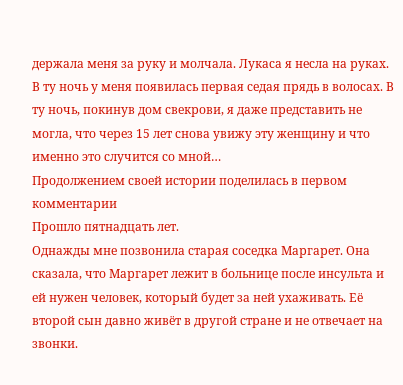держала меня за руку и молчала. Лукаса я несла на руках.
В ту ночь у меня появилась первая седая прядь в волосах. В ту ночь, покинув дом свекрови, я даже представить не могла, что через 15 лет снова увижу эту женщину и что именно это случится со мной…
Продолжением своей истории поделилась в первом комментарии
Прошло пятнадцать лет.
Однажды мне позвонила старая соседка Маргарет. Она сказала, что Маргарет лежит в больнице после инсульта и ей нужен человек, который будет за ней ухаживать. Её второй сын давно живёт в другой стране и не отвечает на звонки.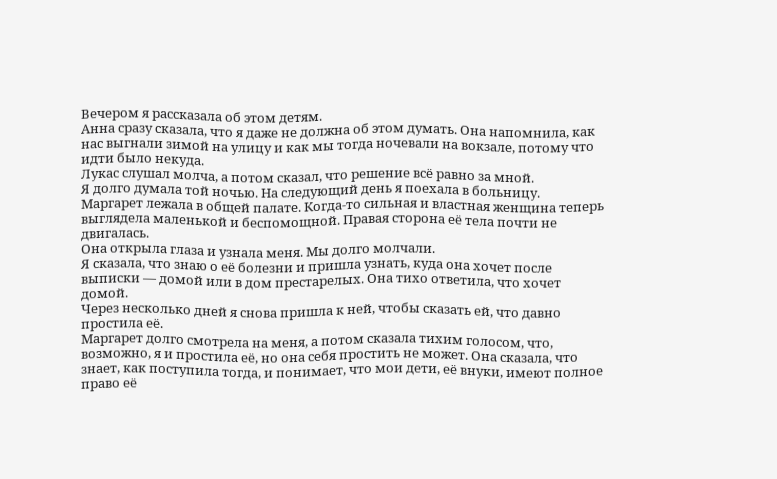Вечером я рассказала об этом детям.
Анна сразу сказала, что я даже не должна об этом думать. Она напомнила, как нас выгнали зимой на улицу и как мы тогда ночевали на вокзале, потому что идти было некуда.
Лукас слушал молча, а потом сказал, что решение всё равно за мной.
Я долго думала той ночью. На следующий день я поехала в больницу.
Маргарет лежала в общей палате. Когда-то сильная и властная женщина теперь выглядела маленькой и беспомощной. Правая сторона её тела почти не двигалась.
Она открыла глаза и узнала меня. Мы долго молчали.
Я сказала, что знаю о её болезни и пришла узнать, куда она хочет после выписки — домой или в дом престарелых. Она тихо ответила, что хочет домой.
Через несколько дней я снова пришла к ней, чтобы сказать ей, что давно простила её.
Маргарет долго смотрела на меня, а потом сказала тихим голосом, что, возможно, я и простила её, но она себя простить не может. Она сказала, что знает, как поступила тогда, и понимает, что мои дети, её внуки, имеют полное право её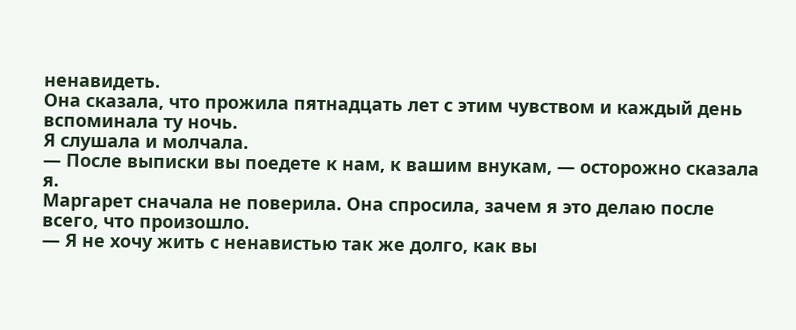ненавидеть.
Она сказала, что прожила пятнадцать лет с этим чувством и каждый день вспоминала ту ночь.
Я слушала и молчала.
— После выписки вы поедете к нам, к вашим внукам, — осторожно сказала я.
Маргарет сначала не поверила. Она спросила, зачем я это делаю после всего, что произошло.
— Я не хочу жить с ненавистью так же долго, как вы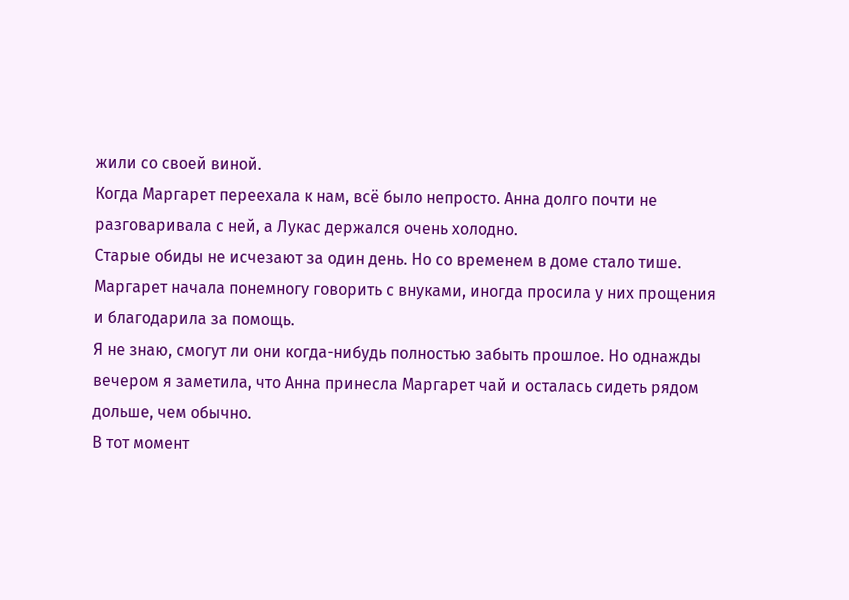жили со своей виной.
Когда Маргарет переехала к нам, всё было непросто. Анна долго почти не разговаривала с ней, а Лукас держался очень холодно.
Старые обиды не исчезают за один день. Но со временем в доме стало тише. Маргарет начала понемногу говорить с внуками, иногда просила у них прощения и благодарила за помощь.
Я не знаю, смогут ли они когда-нибудь полностью забыть прошлое. Но однажды вечером я заметила, что Анна принесла Маргарет чай и осталась сидеть рядом дольше, чем обычно.
В тот момент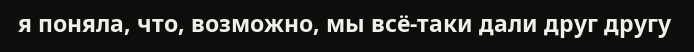я поняла, что, возможно, мы всё-таки дали друг другу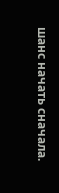шанс начать сначала.